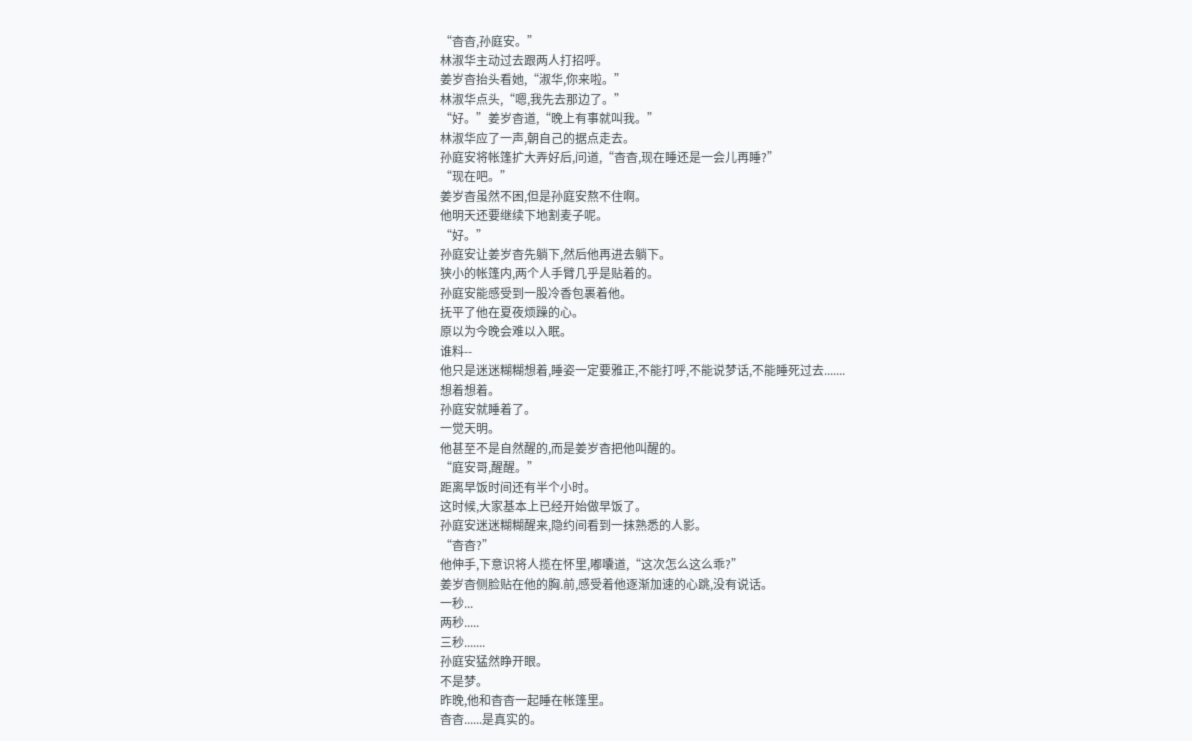“杳杳,孙庭安。”
林淑华主动过去跟两人打招呼。
姜岁杳抬头看她,“淑华,你来啦。”
林淑华点头,“嗯,我先去那边了。”
“好。”姜岁杳道,“晚上有事就叫我。”
林淑华应了一声,朝自己的据点走去。
孙庭安将帐篷扩大弄好后,问道,“杳杳,现在睡还是一会儿再睡?”
“现在吧。”
姜岁杳虽然不困,但是孙庭安熬不住啊。
他明天还要继续下地割麦子呢。
“好。”
孙庭安让姜岁杳先躺下,然后他再进去躺下。
狭小的帐篷内,两个人手臂几乎是贴着的。
孙庭安能感受到一股冷香包裹着他。
抚平了他在夏夜烦躁的心。
原以为今晚会难以入眠。
谁料--
他只是迷迷糊糊想着,睡姿一定要雅正,不能打呼,不能说梦话,不能睡死过去.......
想着想着。
孙庭安就睡着了。
一觉天明。
他甚至不是自然醒的,而是姜岁杳把他叫醒的。
“庭安哥,醒醒。”
距离早饭时间还有半个小时。
这时候,大家基本上已经开始做早饭了。
孙庭安迷迷糊糊醒来,隐约间看到一抹熟悉的人影。
“杳杳?”
他伸手,下意识将人揽在怀里,嘟囔道,“这次怎么这么乖?”
姜岁杳侧脸贴在他的胸.前,感受着他逐渐加速的心跳,没有说话。
一秒...
两秒.....
三秒.......
孙庭安猛然睁开眼。
不是梦。
昨晚,他和杳杳一起睡在帐篷里。
杳杳......是真实的。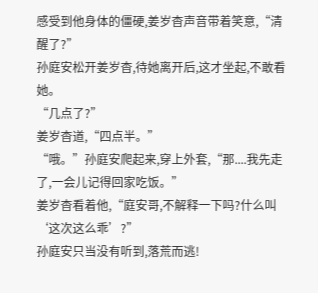感受到他身体的僵硬,姜岁杳声音带着笑意,“清醒了?”
孙庭安松开姜岁杳,待她离开后,这才坐起,不敢看她。
“几点了?”
姜岁杳道,“四点半。”
“哦。”孙庭安爬起来,穿上外套,“那....我先走了,一会儿记得回家吃饭。”
姜岁杳看着他,“庭安哥,不解释一下吗?什么叫‘这次这么乖’?”
孙庭安只当没有听到,落荒而逃!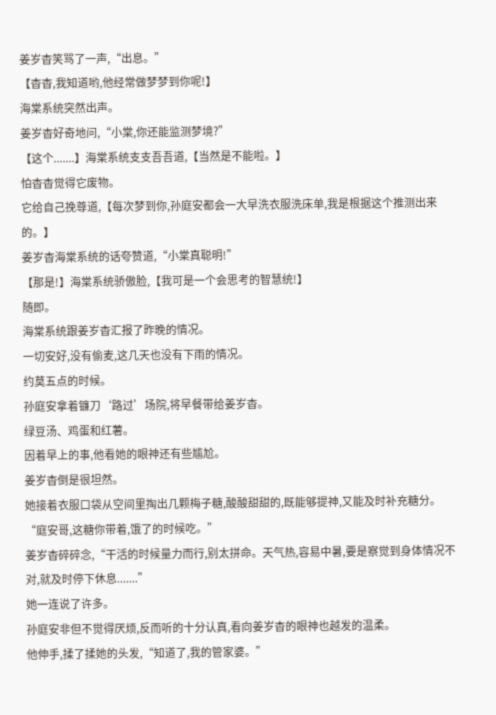姜岁杳笑骂了一声,“出息。”
【杳杳,我知道哟,他经常做梦梦到你呢!】
海棠系统突然出声。
姜岁杳好奇地问,“小棠,你还能监测梦境?”
【这个.......】海棠系统支支吾吾道,【当然是不能啦。】
怕杳杳觉得它废物。
它给自己挽尊道,【每次梦到你,孙庭安都会一大早洗衣服洗床单,我是根据这个推测出来的。】
姜岁杳海棠系统的话夸赞道,“小棠真聪明!”
【那是!】海棠系统骄傲脸,【我可是一个会思考的智慧统!】
随即。
海棠系统跟姜岁杳汇报了昨晚的情况。
一切安好,没有偷麦,这几天也没有下雨的情况。
约莫五点的时候。
孙庭安拿着镰刀‘路过’场院,将早餐带给姜岁杳。
绿豆汤、鸡蛋和红薯。
因着早上的事,他看她的眼神还有些尴尬。
姜岁杳倒是很坦然。
她接着衣服口袋从空间里掏出几颗梅子糖,酸酸甜甜的,既能够提神,又能及时补充糖分。
“庭安哥,这糖你带着,饿了的时候吃。”
姜岁杳碎碎念,“干活的时候量力而行,别太拼命。天气热,容易中暑,要是察觉到身体情况不对,就及时停下休息.......”
她一连说了许多。
孙庭安非但不觉得厌烦,反而听的十分认真,看向姜岁杳的眼神也越发的温柔。
他伸手,揉了揉她的头发,“知道了,我的管家婆。”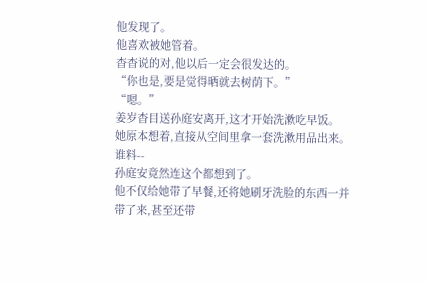他发现了。
他喜欢被她管着。
杳杳说的对,他以后一定会很发达的。
“你也是,要是觉得晒就去树荫下。”
“嗯。”
姜岁杳目送孙庭安离开,这才开始洗漱吃早饭。
她原本想着,直接从空间里拿一套洗漱用品出来。
谁料--
孙庭安竟然连这个都想到了。
他不仅给她带了早餐,还将她刷牙洗脸的东西一并带了来,甚至还带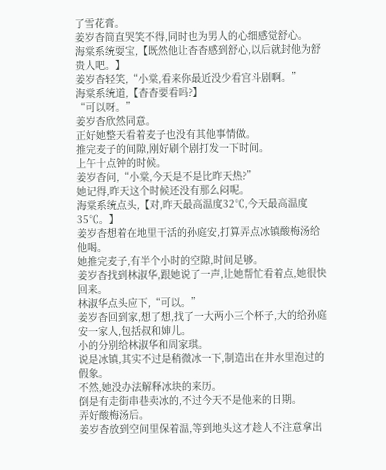了雪花膏。
姜岁杳简直哭笑不得,同时也为男人的心细感觉舒心。
海棠系统耍宝,【既然他让杳杳感到舒心,以后就封他为舒贵人吧。】
姜岁杳轻笑,“小棠,看来你最近没少看宫斗剧啊。”
海棠系统道,【杳杳要看吗?】
“可以呀。”
姜岁杳欣然同意。
正好她整天看着麦子也没有其他事情做。
推完麦子的间隙,刚好刷个剧打发一下时间。
上午十点钟的时候。
姜岁杳问,“小棠,今天是不是比昨天热?”
她记得,昨天这个时候还没有那么闷呢。
海棠系统点头,【对,昨天最高温度32℃,今天最高温度35℃。】
姜岁杳想着在地里干活的孙庭安,打算弄点冰镇酸梅汤给他喝。
她推完麦子,有半个小时的空隙,时间足够。
姜岁杳找到林淑华,跟她说了一声,让她帮忙看着点,她很快回来。
林淑华点头应下,“可以。”
姜岁杳回到家,想了想,找了一大两小三个杯子,大的给孙庭安一家人,包括叔和婶儿。
小的分别给林淑华和周家琪。
说是冰镇,其实不过是稍微冰一下,制造出在井水里泡过的假象。
不然,她没办法解释冰块的来历。
倒是有走街串巷卖冰的,不过今天不是他来的日期。
弄好酸梅汤后。
姜岁杳放到空间里保着温,等到地头这才趁人不注意拿出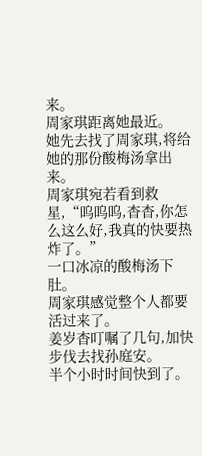来。
周家琪距离她最近。
她先去找了周家琪,将给她的那份酸梅汤拿出来。
周家琪宛若看到救星,“呜呜呜,杳杳,你怎么这么好,我真的快要热炸了。”
一口冰凉的酸梅汤下肚。
周家琪感觉整个人都要活过来了。
姜岁杳叮嘱了几句,加快步伐去找孙庭安。
半个小时时间快到了。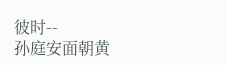彼时--
孙庭安面朝黄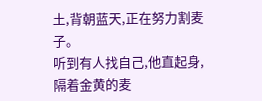土,背朝蓝天,正在努力割麦子。
听到有人找自己,他直起身,隔着金黄的麦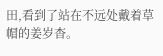田,看到了站在不远处戴着草帽的姜岁杳。